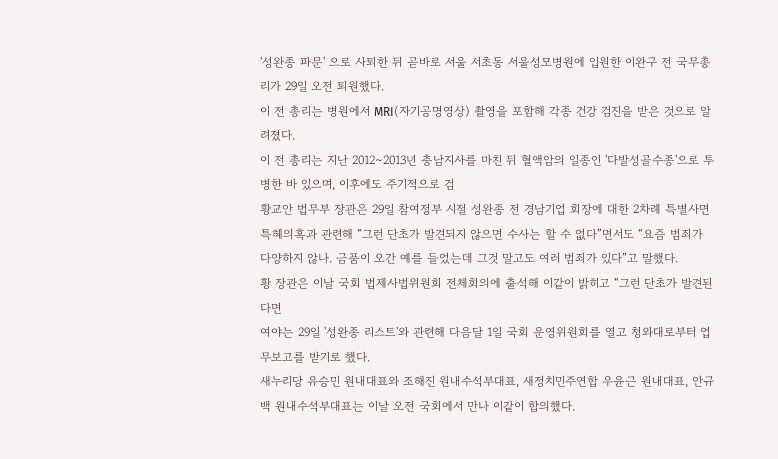'성완종 파문' 으로 사퇴한 뒤 곧바로 서울 서초동 서울성모병원에 입원한 이완구 전 국무총리가 29일 오전 퇴원했다.
이 전 총리는 병원에서 MRI(자기공명영상) 촬영을 포함해 각종 건강 검진을 받은 것으로 알려졌다.
이 전 총리는 지난 2012∼2013년 충남지사를 마친 뒤 혈액암의 일종인 '다발성골수종'으로 투병한 바 있으며, 이후에도 주기적으로 검
황교안 법무부 장관은 29일 참여정부 시절 성완종 전 경남기업 회장에 대한 2차례 특별사면 특혜의혹과 관련해 “그런 단초가 발견되지 않으면 수사는 할 수 없다”면서도 “요즘 범죄가 다양하지 않나. 금품이 오간 예를 들었는데 그것 말고도 여러 범죄가 있다”고 말했다.
황 장관은 이날 국회 법제사법위원회 전체회의에 출석해 이같이 밝히고 “그런 단초가 발견된다면
여야는 29일 '성완종 리스트'와 관련해 다음달 1일 국회 운영위원회를 열고 청와대로부터 업무보고를 받기로 했다.
새누리당 유승민 원내대표와 조해진 원내수석부대표, 새정치민주연합 우윤근 원내대표, 안규백 원내수석부대표는 이날 오전 국회에서 만나 이같이 합의했다.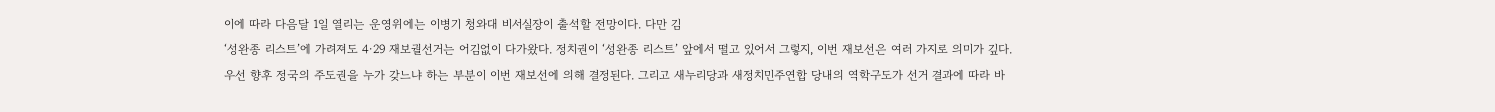이에 따라 다음달 1일 열리는 운영위에는 이병기 청와대 비서실장이 출석할 전망이다. 다만 김
‘성완종 리스트’에 가려져도 4·29 재보궐선거는 어김없이 다가왔다. 정치권이 ‘성완종 리스트’ 앞에서 떨고 있어서 그렇지, 이번 재보선은 여러 가지로 의미가 깊다.
우선 향후 정국의 주도권을 누가 갖느냐 하는 부분이 이번 재보선에 의해 결정된다. 그리고 새누리당과 새정치민주연합 당내의 역학구도가 선거 결과에 따라 바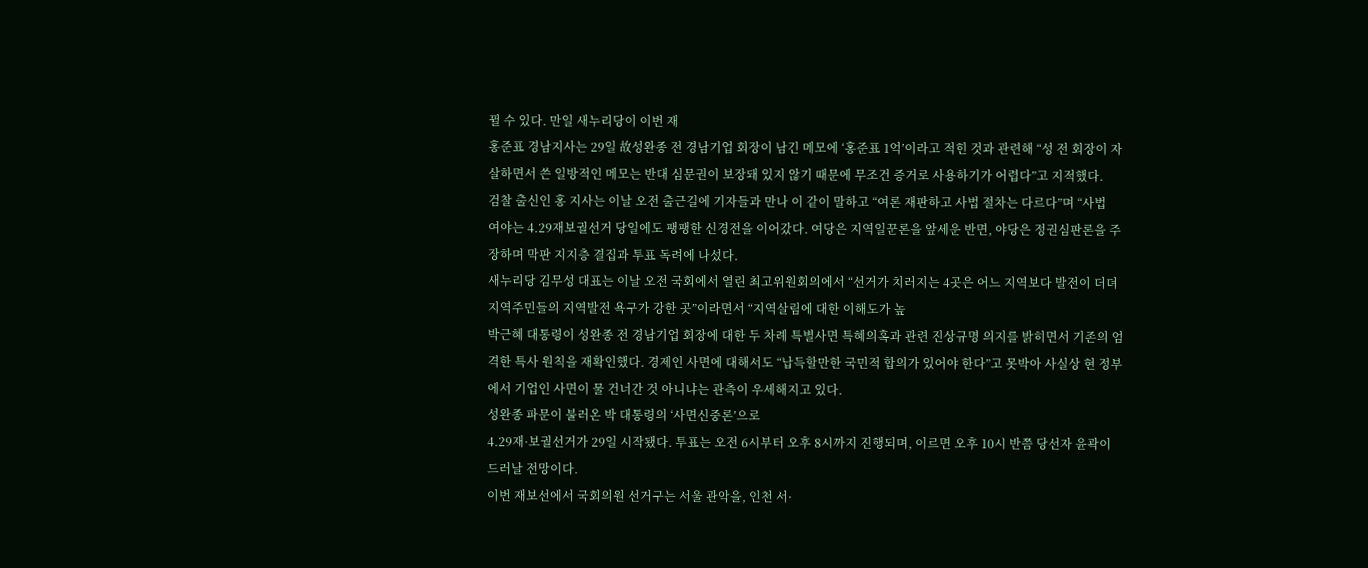뀔 수 있다. 만일 새누리당이 이번 재
홍준표 경남지사는 29일 故성완종 전 경남기업 회장이 남긴 메모에 ‘홍준표 1억’이라고 적힌 것과 관련해 “성 전 회장이 자살하면서 쓴 일방적인 메모는 반대 심문권이 보장돼 있지 않기 때문에 무조건 증거로 사용하기가 어렵다”고 지적했다.
검찰 출신인 홍 지사는 이날 오전 출근길에 기자들과 만나 이 같이 말하고 “여론 재판하고 사법 절차는 다르다”며 “사법
여야는 4.29재보궐선거 당일에도 팽팽한 신경전을 이어갔다. 여당은 지역일꾼론을 앞세운 반면, 야당은 정권심판론을 주장하며 막판 지지층 결집과 투표 독려에 나섰다.
새누리당 김무성 대표는 이날 오전 국회에서 열린 최고위원회의에서 “선거가 치러지는 4곳은 어느 지역보다 발전이 더뎌 지역주민들의 지역발전 욕구가 강한 곳”이라면서 “지역살림에 대한 이해도가 높
박근혜 대통령이 성완종 전 경남기업 회장에 대한 두 차례 특별사면 특혜의혹과 관련 진상규명 의지를 밝히면서 기존의 엄격한 특사 원칙을 재확인했다. 경제인 사면에 대해서도 “납득할만한 국민적 합의가 있어야 한다”고 못박아 사실상 현 정부에서 기업인 사면이 물 건너간 것 아니냐는 관측이 우세해지고 있다.
성완종 파문이 불러온 박 대통령의 ‘사면신중론’으로
4.29재·보궐선거가 29일 시작됐다. 투표는 오전 6시부터 오후 8시까지 진행되며, 이르면 오후 10시 반쯤 당선자 윤곽이 드러날 전망이다.
이번 재보선에서 국회의원 선거구는 서울 관악을, 인천 서·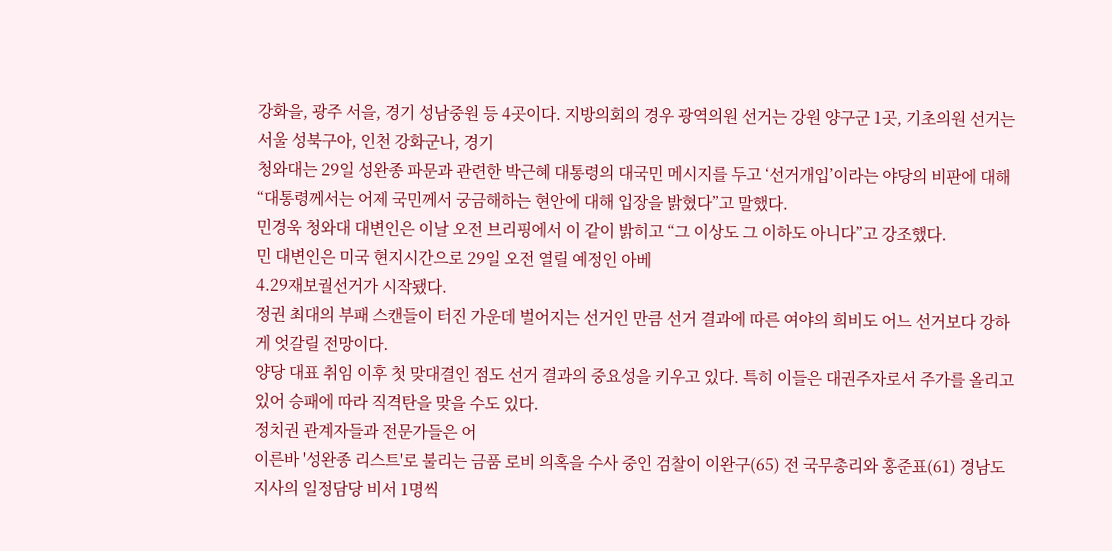강화을, 광주 서을, 경기 성남중원 등 4곳이다. 지방의회의 경우 광역의원 선거는 강원 양구군 1곳, 기초의원 선거는 서울 성북구아, 인천 강화군나, 경기
청와대는 29일 성완종 파문과 관련한 박근혜 대통령의 대국민 메시지를 두고 ‘선거개입’이라는 야당의 비판에 대해 “대통령께서는 어제 국민께서 궁금해하는 현안에 대해 입장을 밝혔다”고 말했다.
민경욱 청와대 대변인은 이날 오전 브리핑에서 이 같이 밝히고 “그 이상도 그 이하도 아니다”고 강조했다.
민 대변인은 미국 현지시간으로 29일 오전 열릴 예정인 아베
4.29재보궐선거가 시작됐다.
정권 최대의 부패 스캔들이 터진 가운데 벌어지는 선거인 만큼 선거 결과에 따른 여야의 희비도 어느 선거보다 강하게 엇갈릴 전망이다.
양당 대표 취임 이후 첫 맞대결인 점도 선거 결과의 중요성을 키우고 있다. 특히 이들은 대권주자로서 주가를 올리고 있어 승패에 따라 직격탄을 맞을 수도 있다.
정치권 관계자들과 전문가들은 어
이른바 '성완종 리스트'로 불리는 금품 로비 의혹을 수사 중인 검찰이 이완구(65) 전 국무총리와 홍준표(61) 경남도지사의 일정담당 비서 1명씩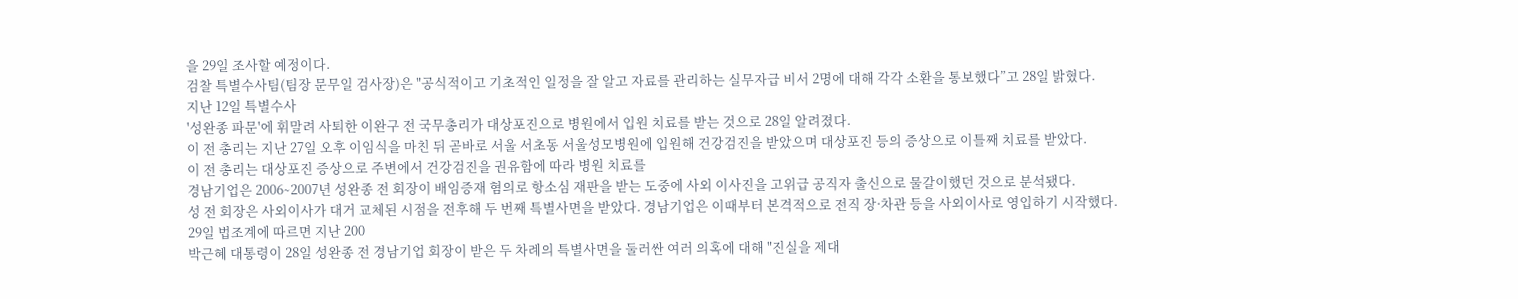을 29일 조사할 예정이다.
검찰 특별수사팀(팀장 문무일 검사장)은 "공식적이고 기초적인 일정을 잘 알고 자료를 관리하는 실무자급 비서 2명에 대해 각각 소환을 통보했다”고 28일 밝혔다.
지난 12일 특별수사
'성완종 파문'에 휘말려 사퇴한 이완구 전 국무총리가 대상포진으로 병원에서 입원 치료를 받는 것으로 28일 알려졌다.
이 전 총리는 지난 27일 오후 이임식을 마친 뒤 곧바로 서울 서초동 서울성모병원에 입원해 건강검진을 받았으며 대상포진 등의 증상으로 이틀째 치료를 받았다.
이 전 총리는 대상포진 증상으로 주변에서 건강검진을 권유함에 따라 병원 치료를
경남기업은 2006∼2007년 성완종 전 회장이 배임증재 혐의로 항소심 재판을 받는 도중에 사외 이사진을 고위급 공직자 출신으로 물갈이했던 것으로 분석됐다.
성 전 회장은 사외이사가 대거 교체된 시점을 전후해 두 번째 특별사면을 받았다. 경남기업은 이때부터 본격적으로 전직 장·차관 등을 사외이사로 영입하기 시작했다.
29일 법조계에 따르면 지난 200
박근혜 대통령이 28일 성완종 전 경남기업 회장이 받은 두 차례의 특별사면을 둘러싼 여러 의혹에 대해 "진실을 제대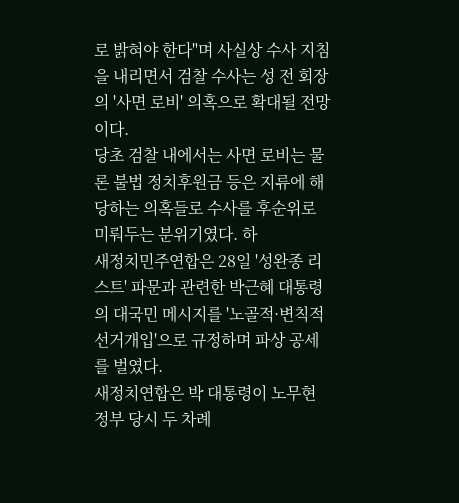로 밝혀야 한다"며 사실상 수사 지침을 내리면서 검찰 수사는 성 전 회장의 '사면 로비' 의혹으로 확대될 전망이다.
당초 검찰 내에서는 사면 로비는 물론 불법 정치후원금 등은 지류에 해당하는 의혹들로 수사를 후순위로 미뤄두는 분위기였다. 하
새정치민주연합은 28일 '성완종 리스트' 파문과 관련한 박근혜 대통령의 대국민 메시지를 '노골적·변칙적 선거개입'으로 규정하며 파상 공세를 벌였다.
새정치연합은 박 대통령이 노무현 정부 당시 두 차례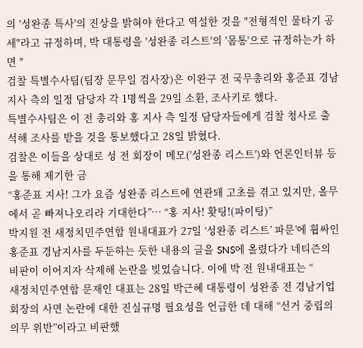의 '성완종 특사'의 진상을 밝혀야 한다고 역설한 것을 "전형적인 물타기 공세"라고 규정하며, 박 대통령을 '성완종 리스트'의 '몸통'으로 규정하는가 하면 "
검찰 특별수사팀(팀장 문무일 검사장)은 이완구 전 국무총리와 홍준표 경남지사 측의 일정 담당자 각 1명씩을 29일 소환, 조사키로 했다.
특별수사팀은 이 전 총리와 홍 지사 측 일정 담당자들에게 검찰 청사로 출석해 조사를 받을 것을 통보했다고 28일 밝혔다.
검찰은 이들을 상대로 성 전 회장이 메모('성완종 리스트')와 언론인터뷰 등을 통해 제기한 금
“홍준표 지사! 그가 요즘 성완종 리스트에 연관돼 고초를 겪고 있지만, 올무에서 곧 빠져나오리라 기대한다”… “홍 지사! 홧팅!(파이팅)”
박지원 전 새정치민주연합 원내대표가 27일 ‘성완종 리스트’ 파문’에 휩싸인 홍준표 경남지사를 두둔하는 듯한 내용의 글을 SNS에 올렸다가 네티즌의 비판이 이어지자 삭제해 논란을 빚었습니다. 이에 박 전 원내대표는 “
새정치민주연합 문재인 대표는 28일 박근혜 대통령이 성완종 전 경남기업 회장의 사면 논란에 대한 진실규명 필요성을 언급한 데 대해 “선거 중립의 의무 위반”이라고 비판했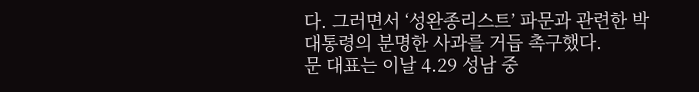다. 그러면서 ‘성완종리스트’ 파문과 관련한 박 대통령의 분명한 사과를 거듭 촉구했다.
문 대표는 이날 4.29 성남 중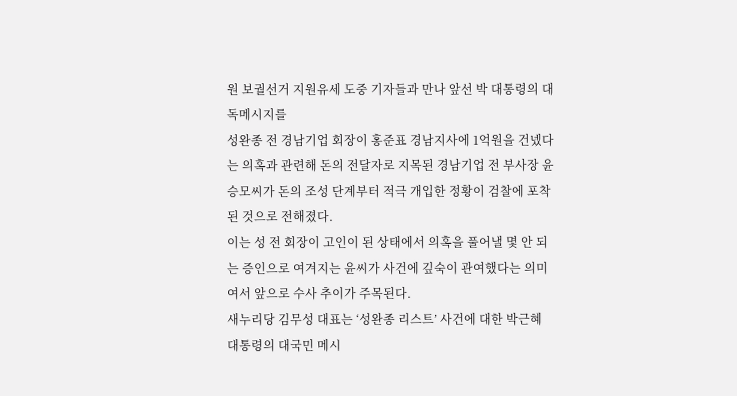원 보궐선거 지원유세 도중 기자들과 만나 앞선 박 대통령의 대독메시지를
성완종 전 경남기업 회장이 홍준표 경남지사에 1억원을 건넸다는 의혹과 관련해 돈의 전달자로 지목된 경남기업 전 부사장 윤승모씨가 돈의 조성 단계부터 적극 개입한 정황이 검찰에 포착된 것으로 전해졌다.
이는 성 전 회장이 고인이 된 상태에서 의혹을 풀어낼 몇 안 되는 증인으로 여겨지는 윤씨가 사건에 깊숙이 관여했다는 의미여서 앞으로 수사 추이가 주목된다.
새누리당 김무성 대표는 ‘성완종 리스트’ 사건에 대한 박근혜 대통령의 대국민 메시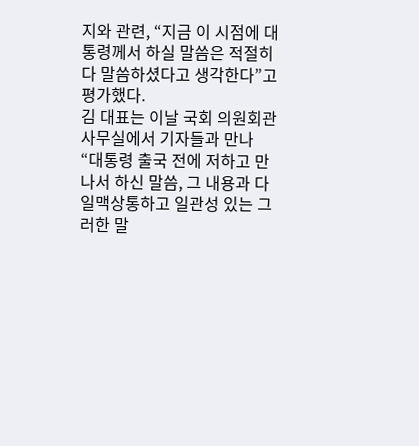지와 관련, “지금 이 시점에 대통령께서 하실 말씀은 적절히 다 말씀하셨다고 생각한다”고 평가했다.
김 대표는 이날 국회 의원회관 사무실에서 기자들과 만나 “대통령 출국 전에 저하고 만나서 하신 말씀, 그 내용과 다 일맥상통하고 일관성 있는 그러한 말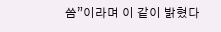씀”이라며 이 같이 밝혔다